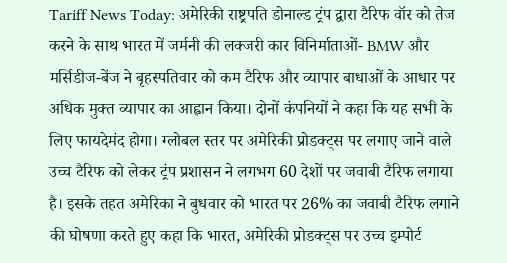Tariff News Today: अमेरिकी राष्ट्रपति डोनाल्ड ट्रंप द्वारा टैरिफ वॉर को तेज करने के साथ भारत में जर्मनी की लक्जरी कार विनिर्माताओं- BMW और मर्सिडीज-बेंज ने बृहस्पतिवार को कम टैरिफ और व्यापार बाधाओं के आधार पर अधिक मुक्त व्यापार का आह्वान किया। दोनों कंपनियों ने कहा कि यह सभी के लिए फायदेमंद होगा। ग्लोबल स्तर पर अमेरिकी प्रोडक्ट्स पर लगाए जाने वाले उच्च टैरिफ को लेकर ट्रंप प्रशासन ने लगभग 60 देशों पर जवाबी टैरिफ लगाया है। इसके तहत अमेरिका ने बुधवार को भारत पर 26% का जवाबी टैरिफ लगाने की घोषणा करते हुए कहा कि भारत, अमेरिकी प्रोडक्ट्स पर उच्च इम्पोर्ट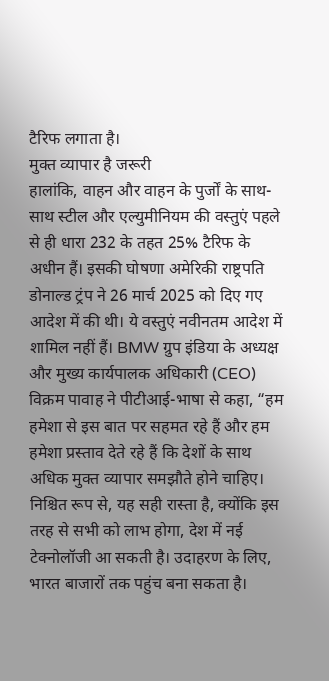टैरिफ लगाता है।
मुक्त व्यापार है जरूरी
हालांकि, वाहन और वाहन के पुर्जों के साथ-साथ स्टील और एल्युमीनियम की वस्तुएं पहले से ही धारा 232 के तहत 25% टैरिफ के अधीन हैं। इसकी घोषणा अमेरिकी राष्ट्रपति डोनाल्ड ट्रंप ने 26 मार्च 2025 को दिए गए आदेश में की थी। ये वस्तुएं नवीनतम आदेश में शामिल नहीं हैं। BMW ग्रुप इंडिया के अध्यक्ष और मुख्य कार्यपालक अधिकारी (CEO) विक्रम पावाह ने पीटीआई-भाषा से कहा, “हम हमेशा से इस बात पर सहमत रहे हैं और हम हमेशा प्रस्ताव देते रहे हैं कि देशों के साथ अधिक मुक्त व्यापार समझौते होने चाहिए। निश्चित रूप से, यह सही रास्ता है, क्योंकि इस तरह से सभी को लाभ होगा, देश में नई टेक्नोलॉजी आ सकती है। उदाहरण के लिए, भारत बाजारों तक पहुंच बना सकता है।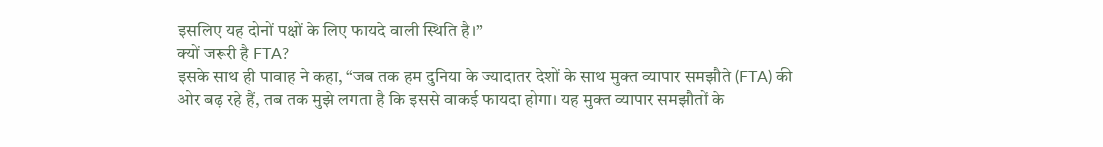इसलिए यह दोनों पक्षों के लिए फायदे वाली स्थिति है।”
क्यों जरूरी है FTA?
इसके साथ ही पावाह ने कहा, “जब तक हम दुनिया के ज्यादातर देशों के साथ मुक्त व्यापार समझौते (FTA) की ओर बढ़ रहे हैं, तब तक मुझे लगता है कि इससे वाकई फायदा होगा। यह मुक्त व्यापार समझौतों के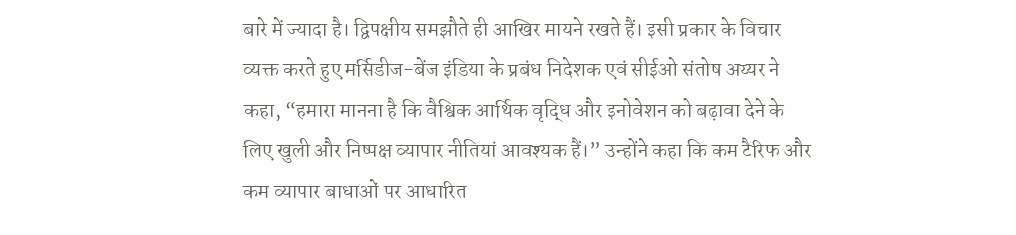बारे में ज्यादा है। द्विपक्षीय समझौते ही आखिर मायने रखते हैं। इसी प्रकार के विचार व्यक्त करते हुए मर्सिडीज-बेंज इंडिया के प्रबंध निदेशक एवं सीईओ संतोष अय्यर ने कहा, “हमारा मानना है कि वैश्विक आर्थिक वृद्धि और इनोवेशन को बढ़ावा देने के लिए खुली और निष्पक्ष व्यापार नीतियां आवश्यक हैं।” उन्होंने कहा कि कम टैरिफ और कम व्यापार बाधाओं पर आधारित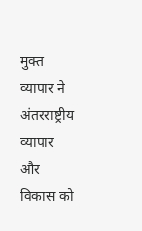मुक्त व्यापार ने अंतरराष्ट्रीय व्यापार और विकास को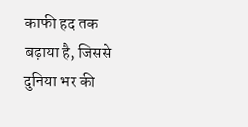काफी हद तक बढ़ाया है, जिससे दुनिया भर की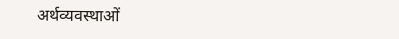अर्थव्यवस्थाओं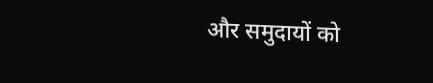और समुदायों को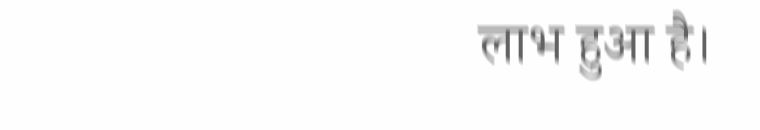लाभ हुआ है।